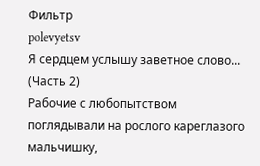Фильтр
polevyetsv
Я сердцем услышу заветное слово... (Часть 2)
Рабочие с любопытством поглядывали на рослого кареглазого мальчишку,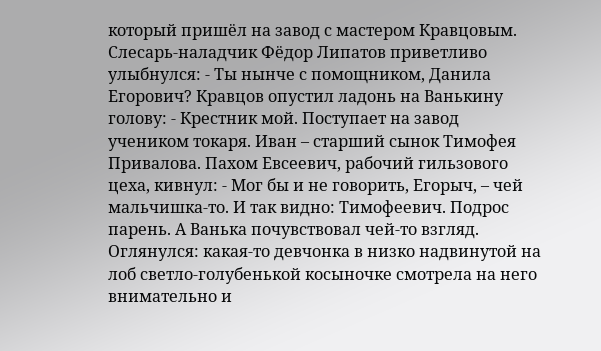который пришёл на завод с мастером Кравцовым. Слесарь-наладчик Фёдор Липатов приветливо улыбнулся: - Ты нынче с помощником, Данила Егорович? Кравцов опустил ладонь на Ванькину голову: - Крестник мой. Поступает на завод учеником токаря. Иван – старший сынок Тимофея Привалова. Пахом Евсеевич, рабочий гильзового цеха, кивнул: - Мог бы и не говорить, Егорыч, – чей мальчишка-то. И так видно: Тимофеевич. Подрос парень. А Ванька почувствовал чей-то взгляд. Оглянулся: какая-то девчонка в низко надвинутой на лоб светло-голубенькой косыночке смотрела на него внимательно и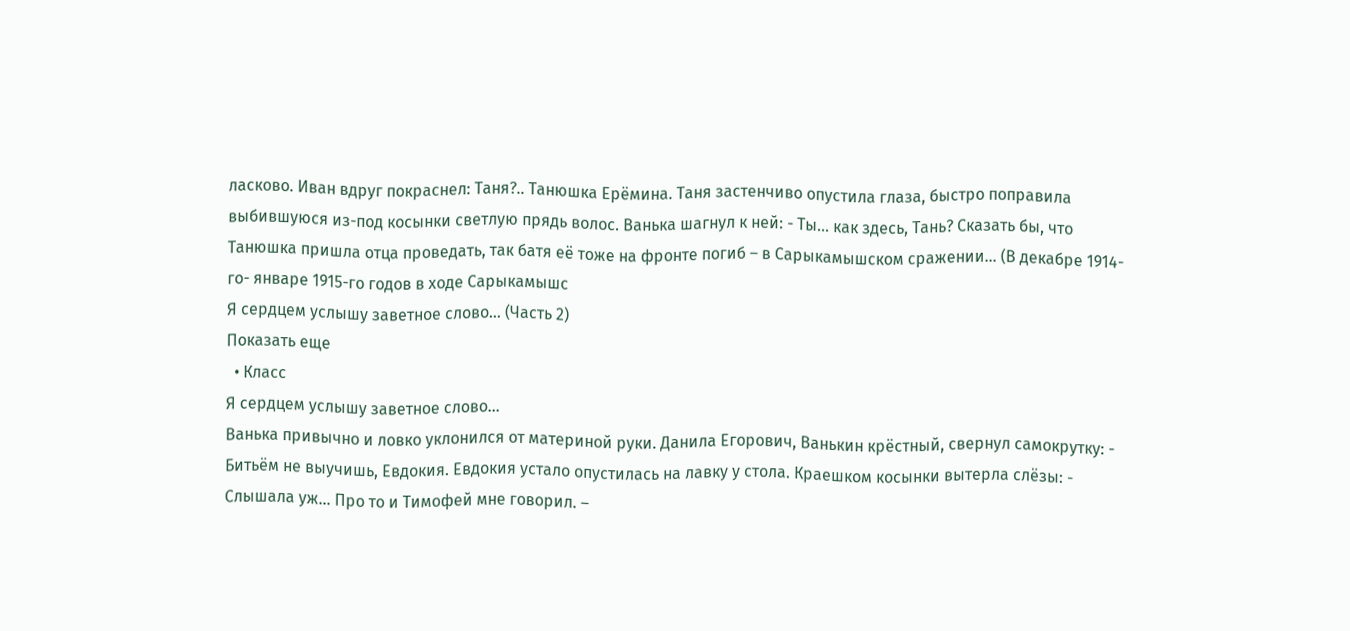ласково. Иван вдруг покраснел: Таня?.. Танюшка Ерёмина. Таня застенчиво опустила глаза, быстро поправила выбившуюся из-под косынки светлую прядь волос. Ванька шагнул к ней: - Ты… как здесь, Тань? Сказать бы, что Танюшка пришла отца проведать, так батя её тоже на фронте погиб – в Сарыкамышском сражении… (В декабре 1914-го- январе 1915-го годов в ходе Сарыкамышс
Я сердцем услышу заветное слово... (Часть 2)
Показать еще
  • Класс
Я сердцем услышу заветное слово...
Ванька привычно и ловко уклонился от материной руки. Данила Егорович, Ванькин крёстный, свернул самокрутку: - Битьём не выучишь, Евдокия. Евдокия устало опустилась на лавку у стола. Краешком косынки вытерла слёзы: - Слышала уж… Про то и Тимофей мне говорил. –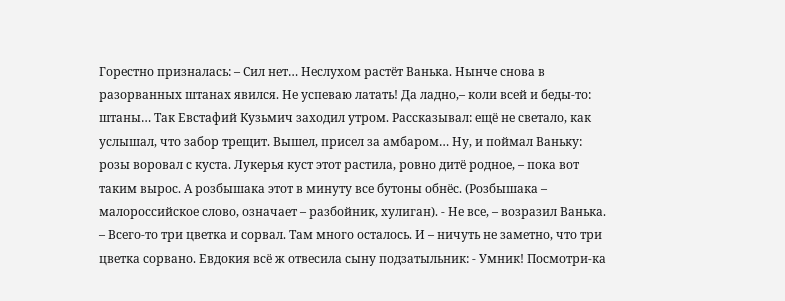Горестно призналась: – Сил нет… Неслухом растёт Ванька. Нынче снова в разорванных штанах явился. Не успеваю латать! Да ладно,– коли всей и беды-то: штаны… Так Евстафий Кузьмич заходил утром. Рассказывал: ещё не светало, как услышал, что забор трещит. Вышел, присел за амбаром… Ну, и поймал Ваньку: розы воровал с куста. Лукерья куст этот растила, ровно дитё родное, – пока вот таким вырос. А розбышака этот в минуту все бутоны обнёс. (Розбышака – малороссийское слово, означает – разбойник, хулиган). - Не все, – возразил Ванька. – Всего-то три цветка и сорвал. Там много осталось. И – ничуть не заметно, что три цветка сорвано. Евдокия всё ж отвесила сыну подзатыльник: - Умник! Посмотри-ка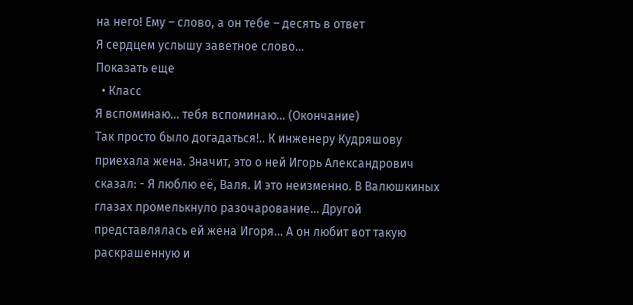на него! Ему – слово, а он тебе – десять в ответ
Я сердцем услышу заветное слово...
Показать еще
  • Класс
Я вспоминаю... тебя вспоминаю... (Окончание)
Так просто было догадаться!.. К инженеру Кудряшову приехала жена. Значит, это о ней Игорь Александрович сказал: - Я люблю её, Валя. И это неизменно. В Валюшкиных глазах промелькнуло разочарование… Другой представлялась ей жена Игоря… А он любит вот такую раскрашенную и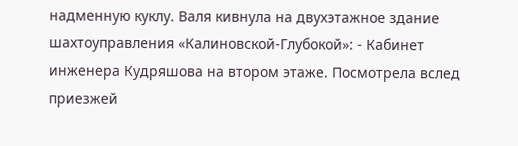надменную куклу. Валя кивнула на двухэтажное здание шахтоуправления «Калиновской-Глубокой»: - Кабинет инженера Кудряшова на втором этаже. Посмотрела вслед приезжей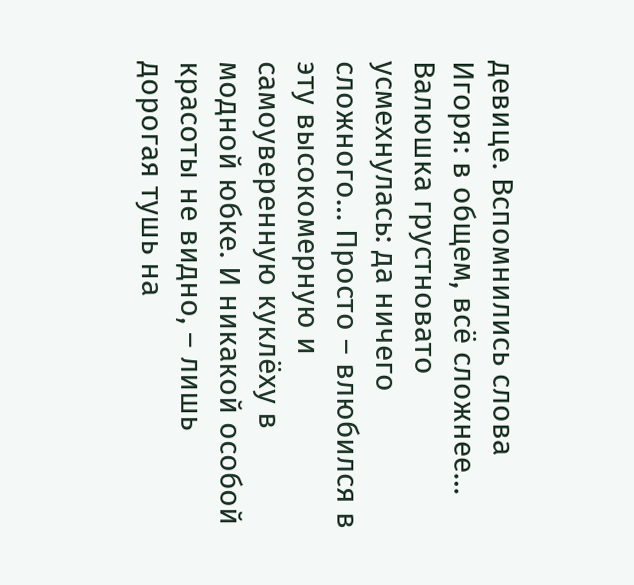девице. Вспомнились слова Игоря: в общем, всё сложнее… Валюшка грустновато усмехнулась: да ничего сложного… Просто – влюбился в эту высокомерную и самоуверенную куклёху в модной юбке. И никакой особой красоты не видно, – лишь дорогая тушь на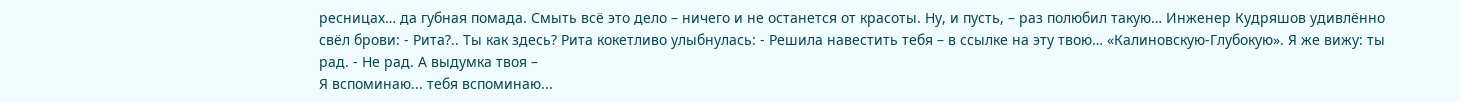ресницах… да губная помада. Смыть всё это дело – ничего и не останется от красоты. Ну, и пусть, – раз полюбил такую… Инженер Кудряшов удивлённо свёл брови: - Рита?.. Ты как здесь? Рита кокетливо улыбнулась: - Решила навестить тебя – в ссылке на эту твою… «Калиновскую-Глубокую». Я же вижу: ты рад. - Не рад. А выдумка твоя –
Я вспоминаю... тебя вспоминаю...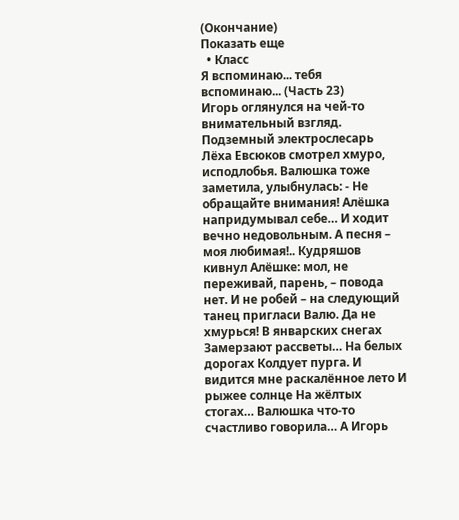(Окончание)
Показать еще
  • Класс
Я вспоминаю... тебя вспоминаю... (Часть 23)
Игорь оглянулся на чей-то внимательный взгляд. Подземный электрослесарь Лёха Евсюков смотрел хмуро, исподлобья. Валюшка тоже заметила, улыбнулась: - Не обращайте внимания! Алёшка напридумывал себе… И ходит вечно недовольным. А песня – моя любимая!.. Кудряшов кивнул Алёшке: мол, не переживай, парень, – повода нет. И не робей – на следующий танец пригласи Валю. Да не хмурься! В январских снегах Замерзают рассветы… На белых дорогах Колдует пурга. И видится мне раскалённое лето И рыжее солнце На жёлтых стогах… Валюшка что-то счастливо говорила… А Игорь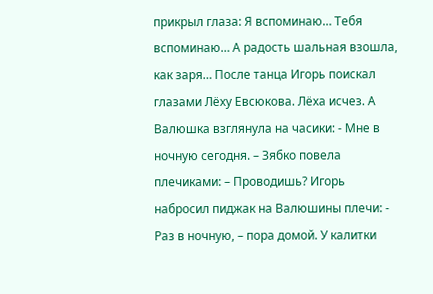прикрыл глаза: Я вспоминаю… Тебя вспоминаю… А радость шальная взошла, как заря… После танца Игорь поискал глазами Лёху Евсюкова. Лёха исчез. А Валюшка взглянула на часики: - Мне в ночную сегодня. – Зябко повела плечиками: – Проводишь? Игорь набросил пиджак на Валюшины плечи: - Раз в ночную, – пора домой. У калитки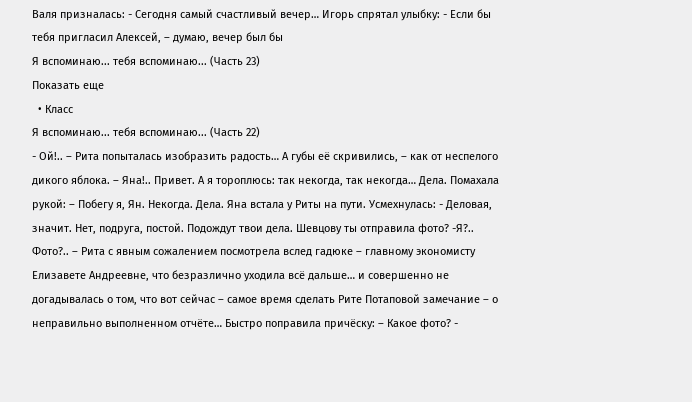Валя призналась: - Сегодня самый счастливый вечер… Игорь спрятал улыбку: - Если бы тебя пригласил Алексей, – думаю, вечер был бы
Я вспоминаю... тебя вспоминаю... (Часть 23)
Показать еще
  • Класс
Я вспоминаю... тебя вспоминаю... (Часть 22)
- Ой!.. – Рита попыталась изобразить радость… А губы её скривились, – как от неспелого дикого яблока. – Яна!.. Привет. А я тороплюсь: так некогда, так некогда… Дела. Помахала рукой: – Побегу я, Ян. Некогда. Дела. Яна встала у Риты на пути. Усмехнулась: - Деловая, значит. Нет, подруга, постой. Подождут твои дела. Шевцову ты отправила фото? -Я?.. Фото?.. – Рита с явным сожалением посмотрела вслед гадюке – главному экономисту Елизавете Андреевне, что безразлично уходила всё дальше… и совершенно не догадывалась о том, что вот сейчас – самое время сделать Рите Потаповой замечание – о неправильно выполненном отчёте… Быстро поправила причёску: – Какое фото? -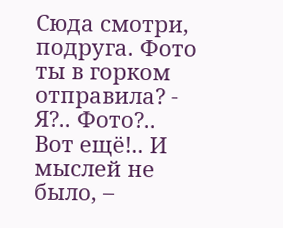Сюда смотри, подруга. Фото ты в горком отправила? - Я?.. Фото?.. Вот ещё!.. И мыслей не было, –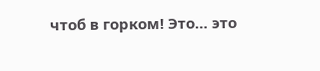чтоб в горком! Это… это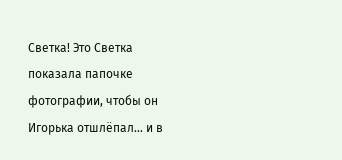Светка! Это Светка показала папочке фотографии, чтобы он Игорька отшлёпал… и в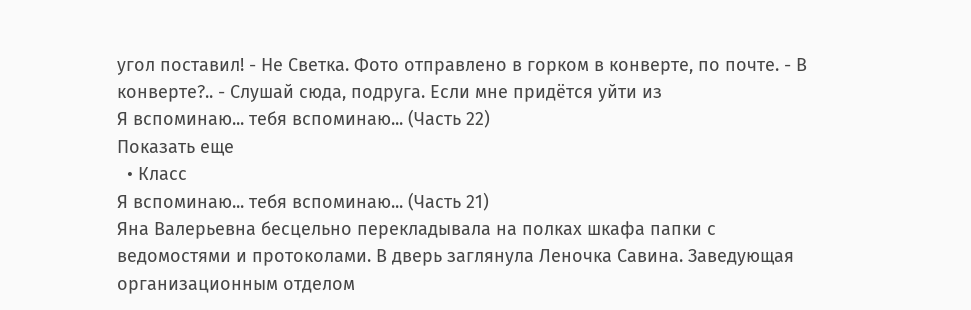угол поставил! - Не Светка. Фото отправлено в горком в конверте, по почте. - В конверте?.. - Слушай сюда, подруга. Если мне придётся уйти из
Я вспоминаю... тебя вспоминаю... (Часть 22)
Показать еще
  • Класс
Я вспоминаю... тебя вспоминаю... (Часть 21)
Яна Валерьевна бесцельно перекладывала на полках шкафа папки с ведомостями и протоколами. В дверь заглянула Леночка Савина. Заведующая организационным отделом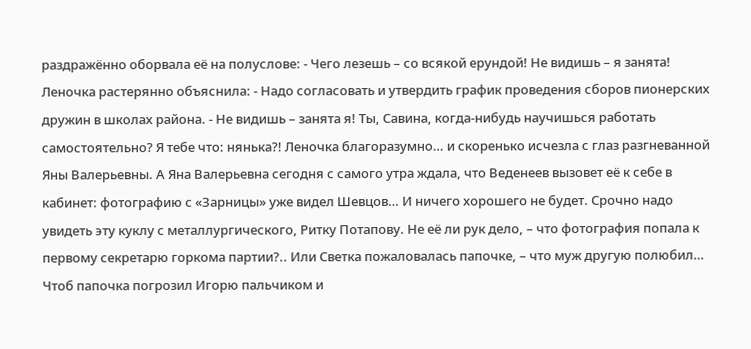раздражённо оборвала её на полуслове: - Чего лезешь – со всякой ерундой! Не видишь – я занята! Леночка растерянно объяснила: - Надо согласовать и утвердить график проведения сборов пионерских дружин в школах района. - Не видишь – занята я! Ты, Савина, когда-нибудь научишься работать самостоятельно? Я тебе что: нянька?! Леночка благоразумно… и скоренько исчезла с глаз разгневанной Яны Валерьевны. А Яна Валерьевна сегодня с самого утра ждала, что Веденеев вызовет её к себе в кабинет: фотографию с «Зарницы» уже видел Шевцов… И ничего хорошего не будет. Срочно надо увидеть эту куклу с металлургического, Ритку Потапову. Не её ли рук дело, – что фотография попала к первому секретарю горкома партии?.. Или Светка пожаловалась папочке, – что муж другую полюбил… Чтоб папочка погрозил Игорю пальчиком и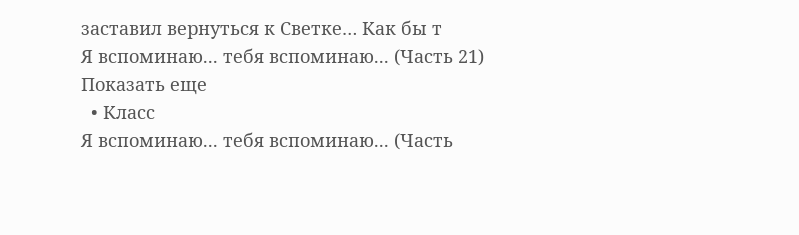заставил вернуться к Светке… Как бы т
Я вспоминаю... тебя вспоминаю... (Часть 21)
Показать еще
  • Класс
Я вспоминаю... тебя вспоминаю... (Часть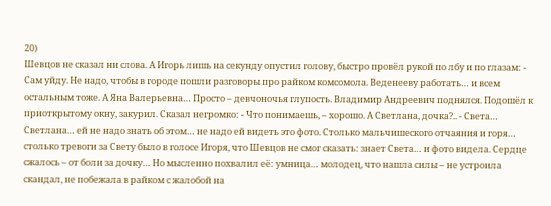20)
Шевцов не сказал ни слова. А Игорь лишь на секунду опустил голову, быстро провёл рукой по лбу и по глазам: - Сам уйду. Не надо, чтобы в городе пошли разговоры про райком комсомола. Веденееву работать… и всем остальным тоже. А Яна Валерьевна… Просто – девчоночья глупость. Владимир Андреевич поднялся. Подошёл к приоткрытому окну, закурил. Сказал негромко: - Что понимаешь, – хорошо. А Светлана, дочка?.. - Света… Светлана… ей не надо знать об этом… не надо ей видеть это фото. Столько мальчишеского отчаяния и горя… столько тревоги за Свету было в голосе Игоря, что Шевцов не смог сказать: знает Света… и фото видела. Сердце сжалось – от боли за дочку… Но мысленно похвалил её: умница… молодец, что нашла силы – не устроила скандал, не побежала в райком с жалобой на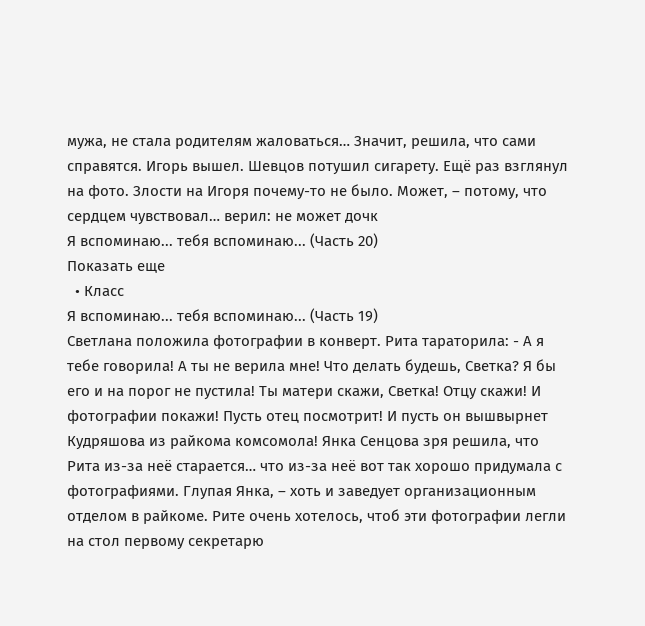мужа, не стала родителям жаловаться… Значит, решила, что сами справятся. Игорь вышел. Шевцов потушил сигарету. Ещё раз взглянул на фото. Злости на Игоря почему-то не было. Может, – потому, что сердцем чувствовал… верил: не может дочк
Я вспоминаю... тебя вспоминаю... (Часть 20)
Показать еще
  • Класс
Я вспоминаю... тебя вспоминаю... (Часть 19)
Светлана положила фотографии в конверт. Рита тараторила: - А я тебе говорила! А ты не верила мне! Что делать будешь, Светка? Я бы его и на порог не пустила! Ты матери скажи, Светка! Отцу скажи! И фотографии покажи! Пусть отец посмотрит! И пусть он вышвырнет Кудряшова из райкома комсомола! Янка Сенцова зря решила, что Рита из-за неё старается… что из-за неё вот так хорошо придумала с фотографиями. Глупая Янка, – хоть и заведует организационным отделом в райкоме. Рите очень хотелось, чтоб эти фотографии легли на стол первому секретарю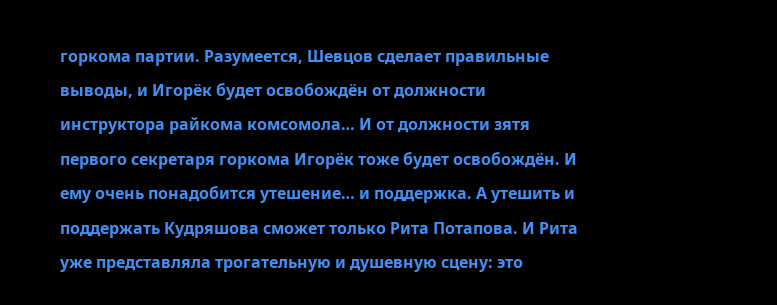горкома партии. Разумеется, Шевцов сделает правильные выводы, и Игорёк будет освобождён от должности инструктора райкома комсомола… И от должности зятя первого секретаря горкома Игорёк тоже будет освобождён. И ему очень понадобится утешение… и поддержка. А утешить и поддержать Кудряшова сможет только Рита Потапова. И Рита уже представляла трогательную и душевную сцену: это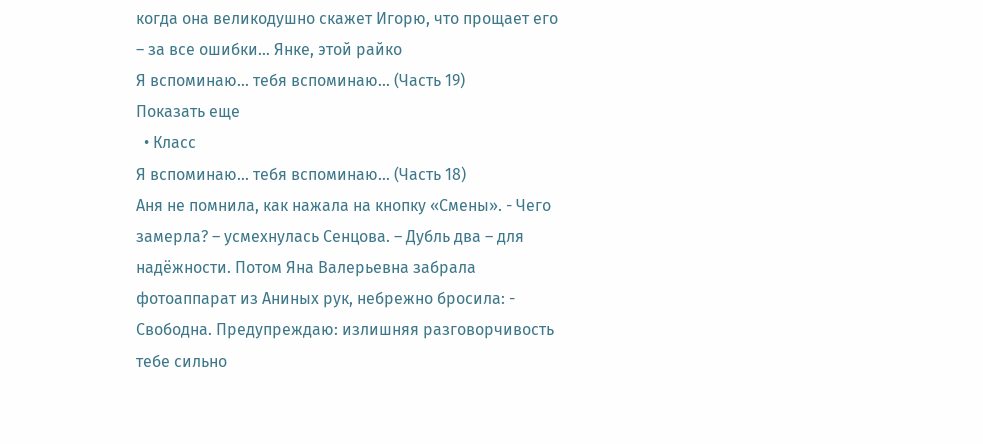когда она великодушно скажет Игорю, что прощает его – за все ошибки… Янке, этой райко
Я вспоминаю... тебя вспоминаю... (Часть 19)
Показать еще
  • Класс
Я вспоминаю... тебя вспоминаю... (Часть 18)
Аня не помнила, как нажала на кнопку «Смены». - Чего замерла? – усмехнулась Сенцова. – Дубль два – для надёжности. Потом Яна Валерьевна забрала фотоаппарат из Аниных рук, небрежно бросила: - Свободна. Предупреждаю: излишняя разговорчивость тебе сильно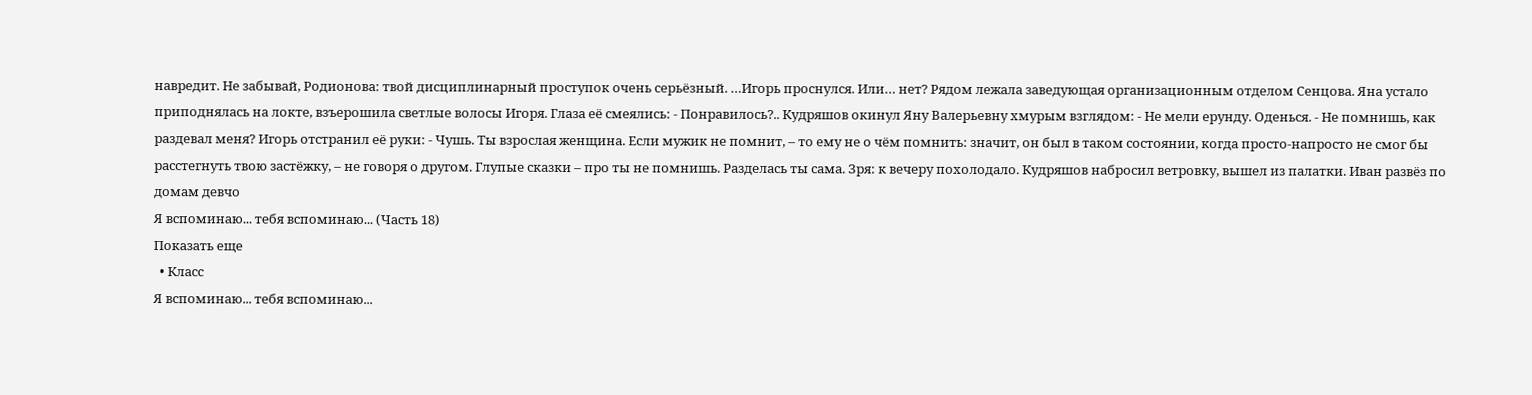навредит. Не забывай, Родионова: твой дисциплинарный проступок очень серьёзный. …Игорь проснулся. Или… нет? Рядом лежала заведующая организационным отделом Сенцова. Яна устало приподнялась на локте, взъерошила светлые волосы Игоря. Глаза её смеялись: - Понравилось?.. Кудряшов окинул Яну Валерьевну хмурым взглядом: - Не мели ерунду. Оденься. - Не помнишь, как раздевал меня? Игорь отстранил её руки: - Чушь. Ты взрослая женщина. Если мужик не помнит, – то ему не о чём помнить: значит, он был в таком состоянии, когда просто-напросто не смог бы расстегнуть твою застёжку, – не говоря о другом. Глупые сказки – про ты не помнишь. Разделась ты сама. Зря: к вечеру похолодало. Кудряшов набросил ветровку, вышел из палатки. Иван развёз по домам девчо
Я вспоминаю... тебя вспоминаю... (Часть 18)
Показать еще
  • Класс
Я вспоминаю... тебя вспоминаю...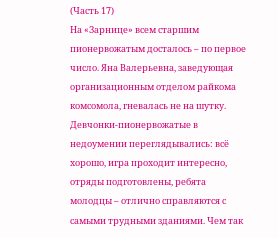(Часть 17)
На «Зарнице» всем старшим пионервожатым досталось – по первое число. Яна Валерьевна, заведующая организационным отделом райкома комсомола, гневалась не на шутку. Девчонки-пионервожатые в недоумении переглядывались: всё хорошо, игра проходит интересно, отряды подготовлены, ребята молодцы – отлично справляются с самыми трудными зданиями. Чем так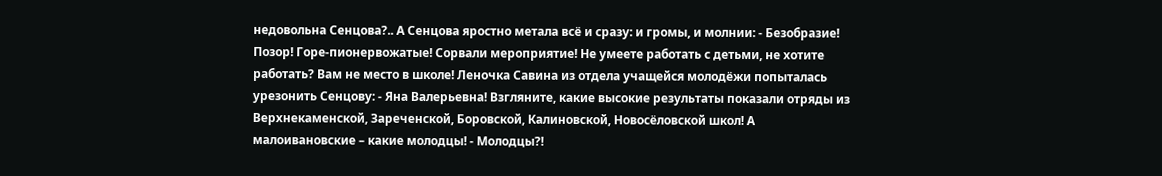недовольна Сенцова?.. А Сенцова яростно метала всё и сразу: и громы, и молнии: - Безобразие! Позор! Горе-пионервожатые! Сорвали мероприятие! Не умеете работать с детьми, не хотите работать? Вам не место в школе! Леночка Савина из отдела учащейся молодёжи попыталась урезонить Сенцову: - Яна Валерьевна! Взгляните, какие высокие результаты показали отряды из Верхнекаменской, Зареченской, Боровской, Калиновской, Новосёловской школ! А малоивановские – какие молодцы! - Молодцы?!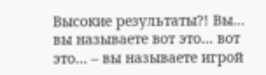Высокие результаты?! Вы… вы называете вот это… вот это… – вы называете игрой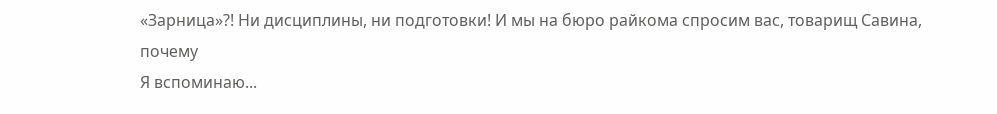«Зарница»?! Ни дисциплины, ни подготовки! И мы на бюро райкома спросим вас, товарищ Савина, почему
Я вспоминаю...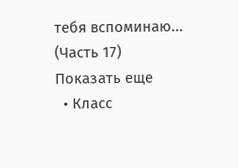тебя вспоминаю... (Часть 17)
Показать еще
  • Класс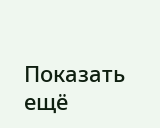Показать ещё